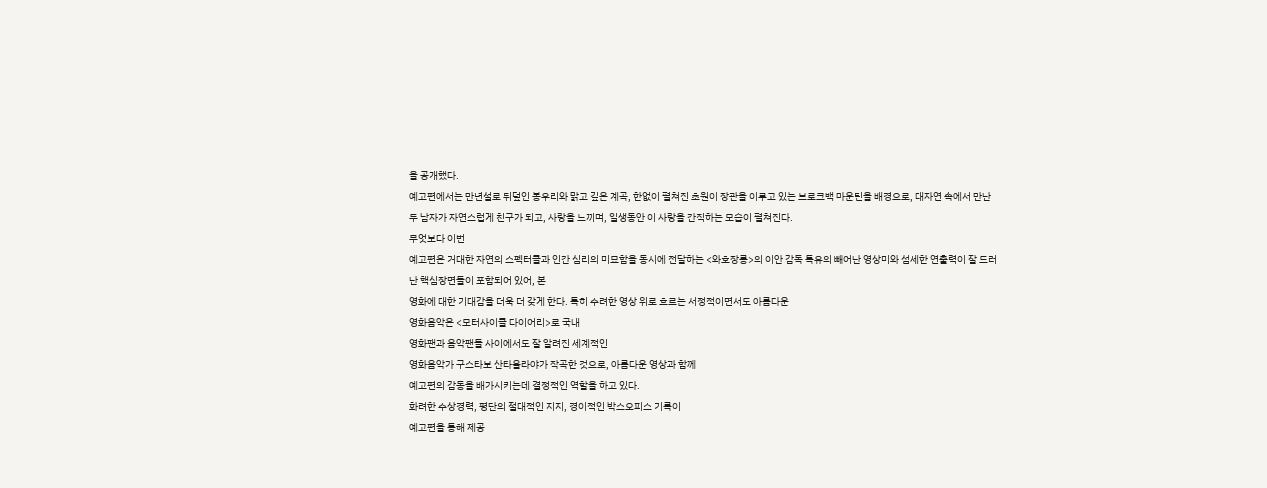을 공개했다.
예고편에서는 만년설로 뒤덮인 봉우리와 맑고 깊은 계곡, 한없이 펼쳐진 초원이 장관을 이루고 있는 브로크백 마운틴을 배경으로, 대자연 속에서 만난 두 남자가 자연스럽게 친구가 되고, 사랑을 느끼며, 일생동안 이 사랑을 간직하는 모습이 펼쳐진다.
무엇보다 이번
예고편은 거대한 자연의 스펙터클과 인간 심리의 미묘함을 동시에 전달하는 <와호장룡>의 이안 감독 특유의 빼어난 영상미와 섬세한 연출력이 잘 드러난 핵심장면들이 포함되어 있어, 본
영화에 대한 기대감을 더욱 더 갖게 한다. 특히 수려한 영상 위로 흐르는 서정적이면서도 아름다운
영화음악은 <모터사이클 다이어리>로 국내
영화팬과 음악팬들 사이에서도 잘 알려진 세계적인
영화음악가 구스타보 산타올라야가 작곡한 것으로, 아름다운 영상과 함께
예고편의 감동을 배가시키는데 결정적인 역할을 하고 있다.
화려한 수상경력, 평단의 절대적인 지지, 경이적인 박스오피스 기록이
예고편을 통해 제공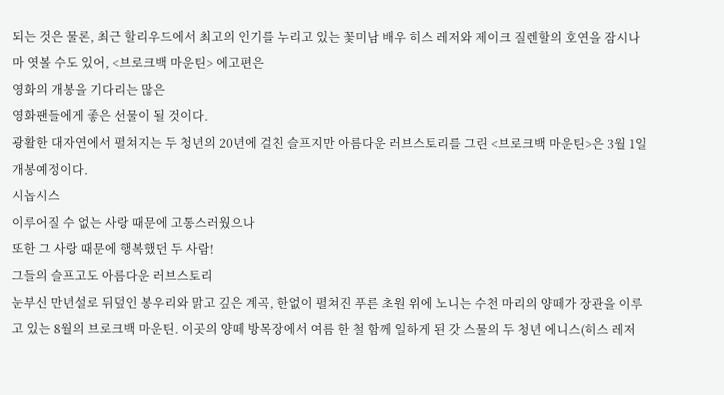되는 것은 물론, 최근 할리우드에서 최고의 인기를 누리고 있는 꽃미남 배우 히스 레저와 제이크 질렌할의 호연을 잠시나마 엿볼 수도 있어, <브로크백 마운틴> 에고편은
영화의 개봉을 기다리는 많은
영화팬들에게 좋은 선물이 될 것이다.
광활한 대자연에서 펼쳐지는 두 청년의 20년에 걸친 슬프지만 아름다운 러브스토리를 그린 <브로크백 마운틴>은 3월 1일 개봉예정이다.
시놉시스
이루어질 수 없는 사랑 때문에 고통스러웠으나
또한 그 사랑 때문에 행복했던 두 사람!
그들의 슬프고도 아름다운 러브스토리
눈부신 만년설로 뒤덮인 봉우리와 맑고 깊은 계곡, 한없이 펼쳐진 푸른 초원 위에 노니는 수천 마리의 양떼가 장관을 이루고 있는 8월의 브로크백 마운틴. 이곳의 양떼 방목장에서 여름 한 철 함께 일하게 된 갓 스물의 두 청년 에니스(히스 레저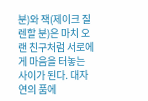분)와 잭(제이크 질렌할 분)은 마치 오랜 친구처럼 서로에게 마음을 터놓는 사이가 된다. 대자연의 품에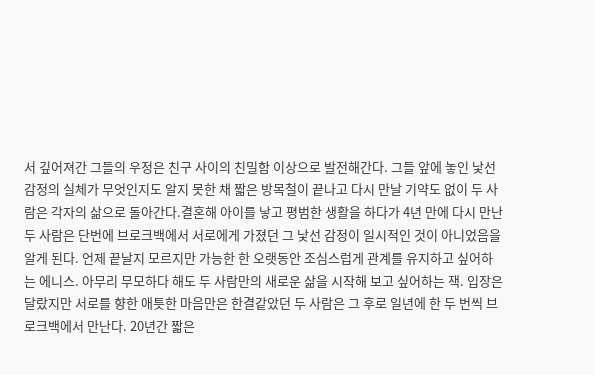서 깊어져간 그들의 우정은 친구 사이의 친밀함 이상으로 발전해간다. 그들 앞에 놓인 낯선 감정의 실체가 무엇인지도 알지 못한 채 짧은 방목철이 끝나고 다시 만날 기약도 없이 두 사람은 각자의 삶으로 돌아간다.결혼해 아이를 낳고 평범한 생활을 하다가 4년 만에 다시 만난 두 사람은 단번에 브로크백에서 서로에게 가졌던 그 낯선 감정이 일시적인 것이 아니었음을 알게 된다. 언제 끝날지 모르지만 가능한 한 오랫동안 조심스럽게 관계를 유지하고 싶어하는 에니스. 아무리 무모하다 해도 두 사람만의 새로운 삶을 시작해 보고 싶어하는 잭. 입장은 달랐지만 서로를 향한 애틋한 마음만은 한결같았던 두 사람은 그 후로 일년에 한 두 번씩 브로크백에서 만난다. 20년간 짧은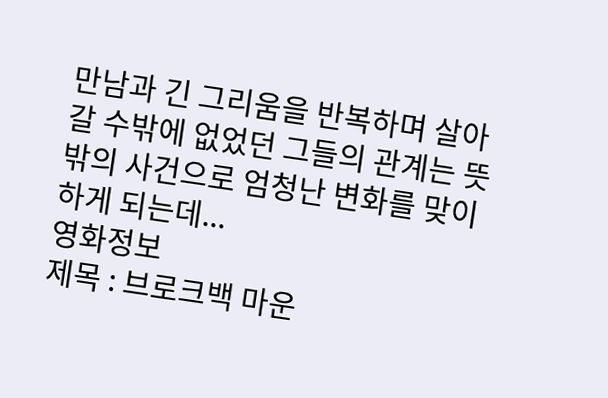만남과 긴 그리움을 반복하며 살아갈 수밖에 없었던 그들의 관계는 뜻밖의 사건으로 엄청난 변화를 맞이하게 되는데...
영화정보
제목 : 브로크백 마운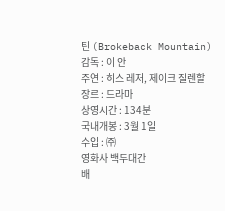틴 (Brokeback Mountain)
감독 : 이 안
주연 : 히스 레저, 제이크 질렌할
장르 : 드라마
상영시간 : 134분
국내개봉 : 3월 1일
수입 : ㈜
영화사 백두대간
배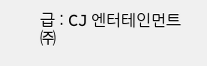급 : CJ 엔터테인먼트㈜